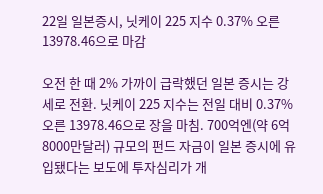22일 일본증시, 닛케이 225 지수 0.37% 오른 13978.46으로 마감

오전 한 때 2% 가까이 급락했던 일본 증시는 강세로 전환. 닛케이 225 지수는 전일 대비 0.37% 오른 13978.46으로 장을 마침. 700억엔(약 6억8000만달러) 규모의 펀드 자금이 일본 증시에 유입됐다는 보도에 투자심리가 개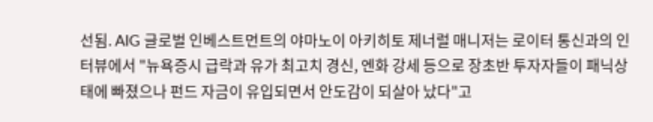선됨. AIG 글로벌 인베스트먼트의 야마노이 아키히토 제너럴 매니저는 로이터 통신과의 인터뷰에서 "뉴욕증시 급락과 유가 최고치 경신, 엔화 강세 등으로 장초반 투자자들이 패닉상태에 빠졌으나 펀드 자금이 유입되면서 안도감이 되살아 났다"고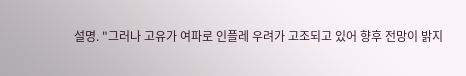설명. "그러나 고유가 여파로 인플레 우려가 고조되고 있어 향후 전망이 밝지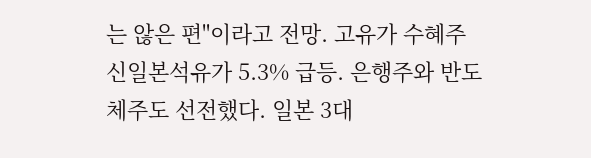는 않은 편"이라고 전망. 고유가 수혜주 신일본석유가 5.3% 급등. 은행주와 반도체주도 선전했다. 일본 3대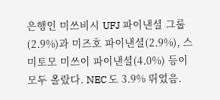은행인 미쓰비시 UFJ 파이낸셜 그룹(2.9%)과 미즈호 파이낸셜(2.9%), 스미토모 미쓰이 파이낸셜(4.0%) 등이 모두 올랐다. NEC 도 3.9% 뛰었음.